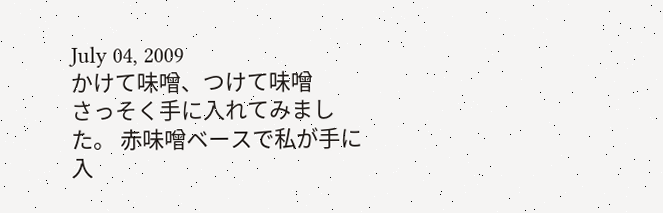July 04, 2009
かけて味噌、つけて味噌
さっそく手に入れてみました。 赤味噌ベースで私が手に入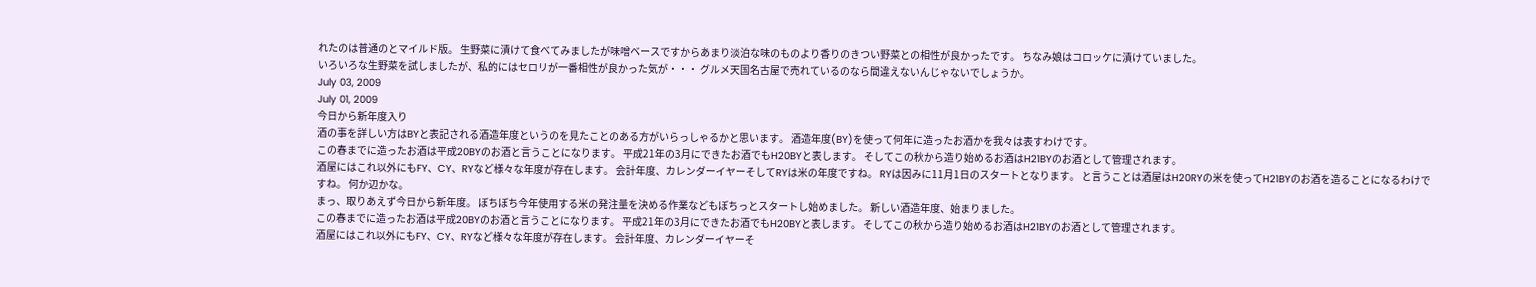れたのは普通のとマイルド版。 生野菜に漬けて食べてみましたが味噌ベースですからあまり淡泊な味のものより香りのきつい野菜との相性が良かったです。 ちなみ娘はコロッケに漬けていました。
いろいろな生野菜を試しましたが、私的にはセロリが一番相性が良かった気が・・・ グルメ天国名古屋で売れているのなら間違えないんじゃないでしょうか。
July 03, 2009
July 01, 2009
今日から新年度入り
酒の事を詳しい方はBYと表記される酒造年度というのを見たことのある方がいらっしゃるかと思います。 酒造年度(BY)を使って何年に造ったお酒かを我々は表すわけです。
この春までに造ったお酒は平成20BYのお酒と言うことになります。 平成21年の3月にできたお酒でもH20BYと表します。 そしてこの秋から造り始めるお酒はH21BYのお酒として管理されます。
酒屋にはこれ以外にもFY、CY、RYなど様々な年度が存在します。 会計年度、カレンダーイヤーそしてRYは米の年度ですね。 RYは因みに11月1日のスタートとなります。 と言うことは酒屋はH20RYの米を使ってH21BYのお酒を造ることになるわけですね。 何か辺かな。
まっ、取りあえず今日から新年度。 ぼちぼち今年使用する米の発注量を決める作業などもぼちっとスタートし始めました。 新しい酒造年度、始まりました。
この春までに造ったお酒は平成20BYのお酒と言うことになります。 平成21年の3月にできたお酒でもH20BYと表します。 そしてこの秋から造り始めるお酒はH21BYのお酒として管理されます。
酒屋にはこれ以外にもFY、CY、RYなど様々な年度が存在します。 会計年度、カレンダーイヤーそ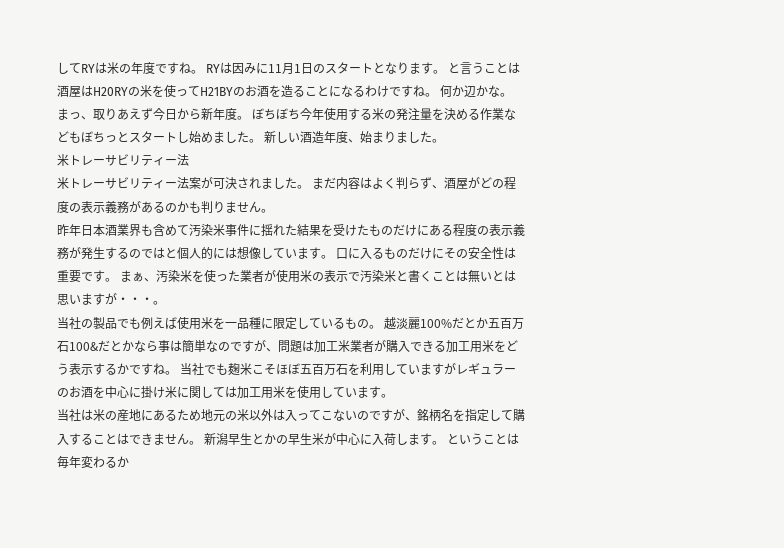してRYは米の年度ですね。 RYは因みに11月1日のスタートとなります。 と言うことは酒屋はH20RYの米を使ってH21BYのお酒を造ることになるわけですね。 何か辺かな。
まっ、取りあえず今日から新年度。 ぼちぼち今年使用する米の発注量を決める作業などもぼちっとスタートし始めました。 新しい酒造年度、始まりました。
米トレーサビリティー法
米トレーサビリティー法案が可決されました。 まだ内容はよく判らず、酒屋がどの程度の表示義務があるのかも判りません。
昨年日本酒業界も含めて汚染米事件に揺れた結果を受けたものだけにある程度の表示義務が発生するのではと個人的には想像しています。 口に入るものだけにその安全性は重要です。 まぁ、汚染米を使った業者が使用米の表示で汚染米と書くことは無いとは思いますが・・・。
当社の製品でも例えば使用米を一品種に限定しているもの。 越淡麗100%だとか五百万石100&だとかなら事は簡単なのですが、問題は加工米業者が購入できる加工用米をどう表示するかですね。 当社でも麹米こそほぼ五百万石を利用していますがレギュラーのお酒を中心に掛け米に関しては加工用米を使用しています。
当社は米の産地にあるため地元の米以外は入ってこないのですが、銘柄名を指定して購入することはできません。 新潟早生とかの早生米が中心に入荷します。 ということは毎年変わるか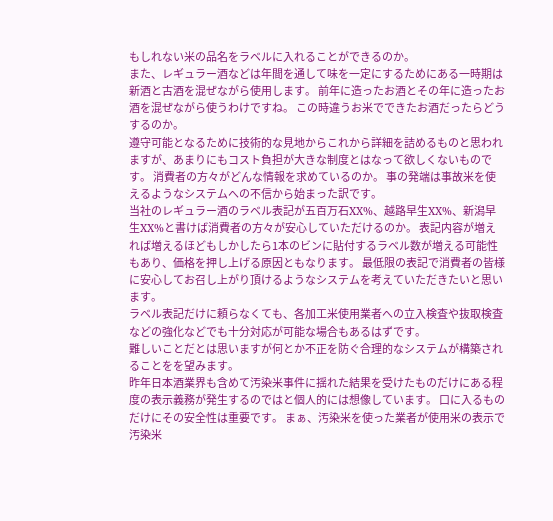もしれない米の品名をラベルに入れることができるのか。
また、レギュラー酒などは年間を通して味を一定にするためにある一時期は新酒と古酒を混ぜながら使用します。 前年に造ったお酒とその年に造ったお酒を混ぜながら使うわけですね。 この時違うお米でできたお酒だったらどうするのか。
遵守可能となるために技術的な見地からこれから詳細を詰めるものと思われますが、あまりにもコスト負担が大きな制度とはなって欲しくないものです。 消費者の方々がどんな情報を求めているのか。 事の発端は事故米を使えるようなシステムへの不信から始まった訳です。
当社のレギュラー酒のラベル表記が五百万石XX%、越路早生XX%、新潟早生XX%と書けば消費者の方々が安心していただけるのか。 表記内容が増えれば増えるほどもしかしたら1本のビンに貼付するラベル数が増える可能性もあり、価格を押し上げる原因ともなります。 最低限の表記で消費者の皆様に安心してお召し上がり頂けるようなシステムを考えていただきたいと思います。
ラベル表記だけに頼らなくても、各加工米使用業者への立入検査や抜取検査などの強化などでも十分対応が可能な場合もあるはずです。
難しいことだとは思いますが何とか不正を防ぐ合理的なシステムが構築されることをを望みます。
昨年日本酒業界も含めて汚染米事件に揺れた結果を受けたものだけにある程度の表示義務が発生するのではと個人的には想像しています。 口に入るものだけにその安全性は重要です。 まぁ、汚染米を使った業者が使用米の表示で汚染米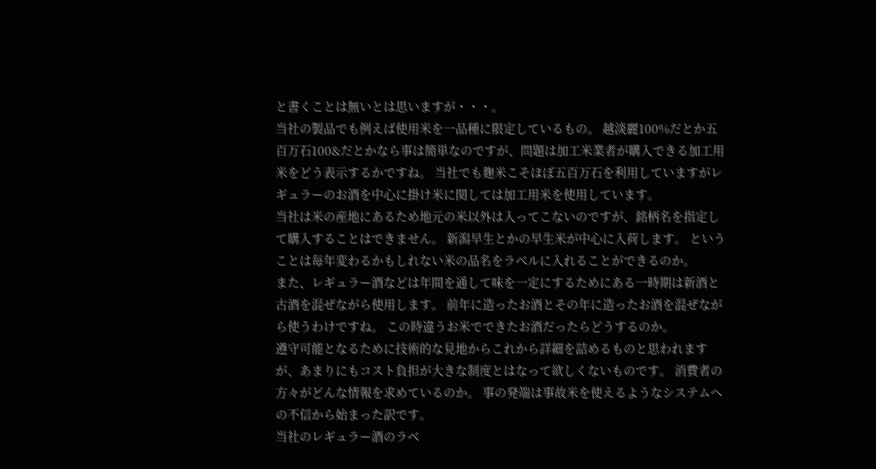と書くことは無いとは思いますが・・・。
当社の製品でも例えば使用米を一品種に限定しているもの。 越淡麗100%だとか五百万石100&だとかなら事は簡単なのですが、問題は加工米業者が購入できる加工用米をどう表示するかですね。 当社でも麹米こそほぼ五百万石を利用していますがレギュラーのお酒を中心に掛け米に関しては加工用米を使用しています。
当社は米の産地にあるため地元の米以外は入ってこないのですが、銘柄名を指定して購入することはできません。 新潟早生とかの早生米が中心に入荷します。 ということは毎年変わるかもしれない米の品名をラベルに入れることができるのか。
また、レギュラー酒などは年間を通して味を一定にするためにある一時期は新酒と古酒を混ぜながら使用します。 前年に造ったお酒とその年に造ったお酒を混ぜながら使うわけですね。 この時違うお米でできたお酒だったらどうするのか。
遵守可能となるために技術的な見地からこれから詳細を詰めるものと思われますが、あまりにもコスト負担が大きな制度とはなって欲しくないものです。 消費者の方々がどんな情報を求めているのか。 事の発端は事故米を使えるようなシステムへの不信から始まった訳です。
当社のレギュラー酒のラベ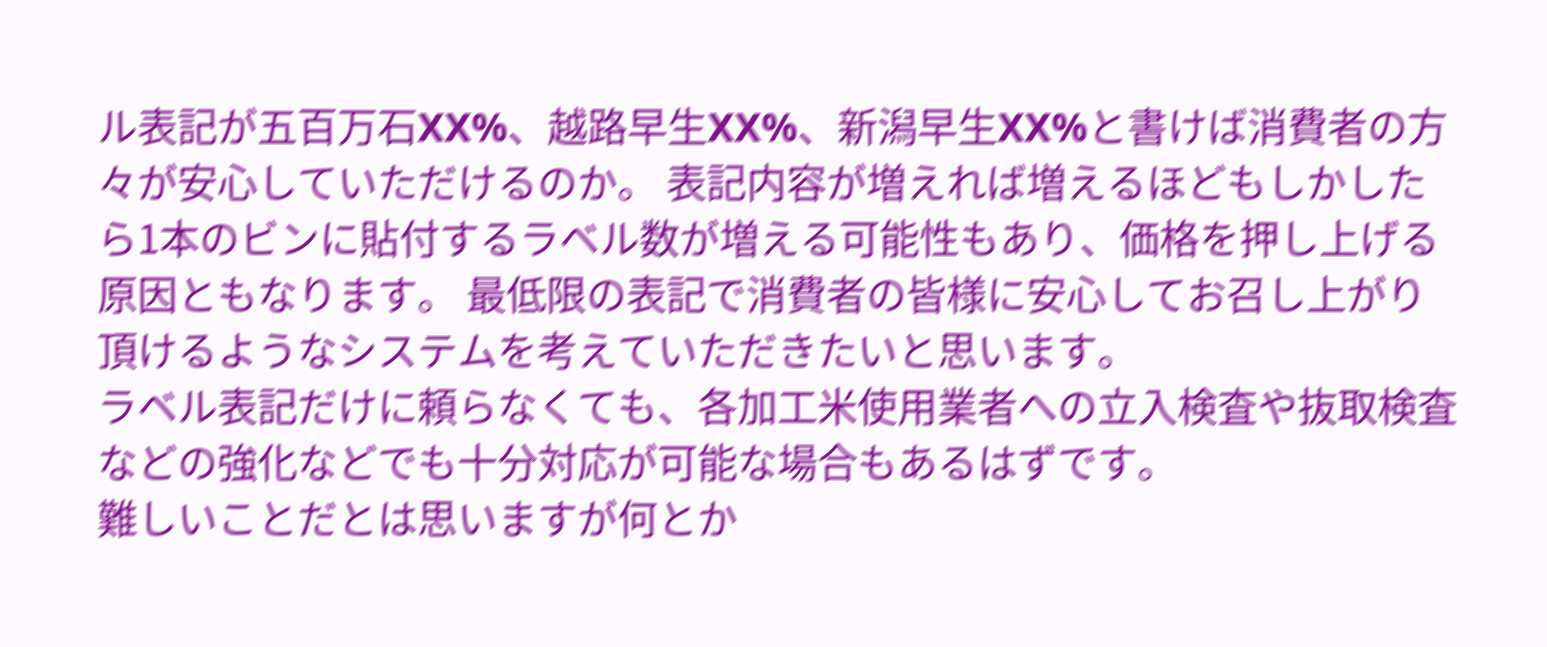ル表記が五百万石XX%、越路早生XX%、新潟早生XX%と書けば消費者の方々が安心していただけるのか。 表記内容が増えれば増えるほどもしかしたら1本のビンに貼付するラベル数が増える可能性もあり、価格を押し上げる原因ともなります。 最低限の表記で消費者の皆様に安心してお召し上がり頂けるようなシステムを考えていただきたいと思います。
ラベル表記だけに頼らなくても、各加工米使用業者への立入検査や抜取検査などの強化などでも十分対応が可能な場合もあるはずです。
難しいことだとは思いますが何とか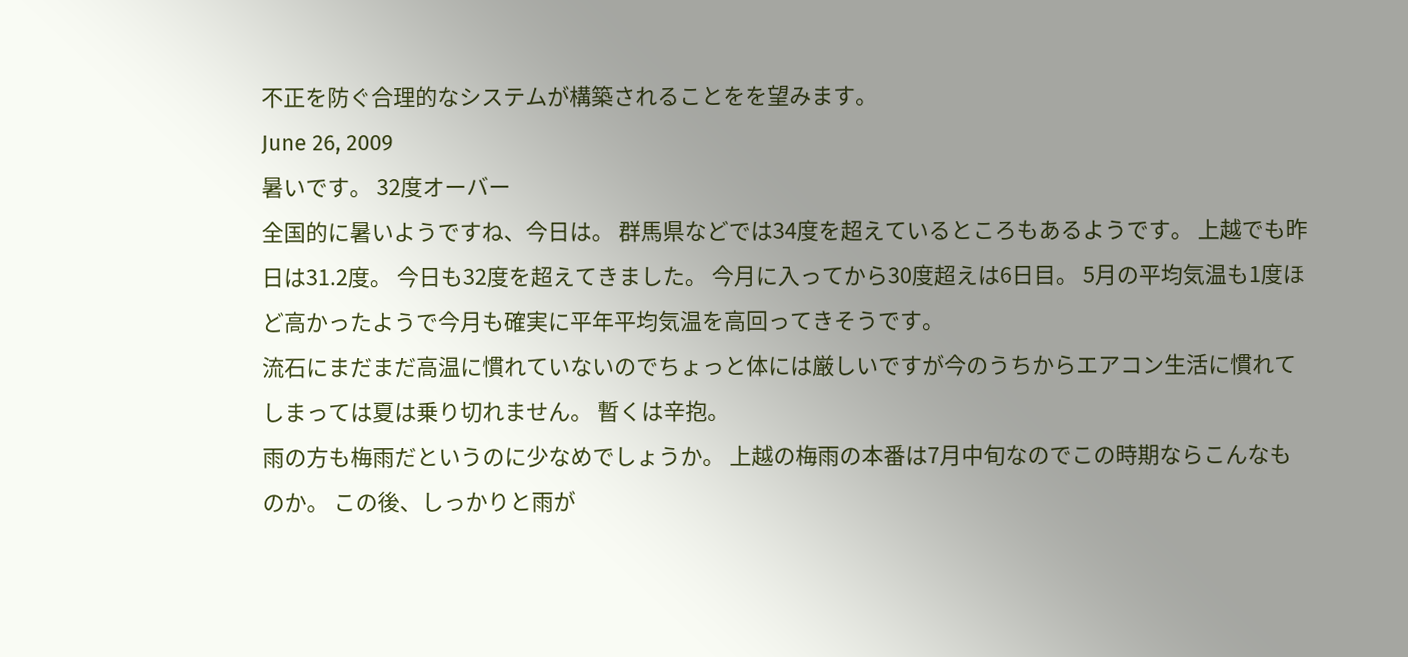不正を防ぐ合理的なシステムが構築されることをを望みます。
June 26, 2009
暑いです。 32度オーバー
全国的に暑いようですね、今日は。 群馬県などでは34度を超えているところもあるようです。 上越でも昨日は31.2度。 今日も32度を超えてきました。 今月に入ってから30度超えは6日目。 5月の平均気温も1度ほど高かったようで今月も確実に平年平均気温を高回ってきそうです。
流石にまだまだ高温に慣れていないのでちょっと体には厳しいですが今のうちからエアコン生活に慣れてしまっては夏は乗り切れません。 暫くは辛抱。
雨の方も梅雨だというのに少なめでしょうか。 上越の梅雨の本番は7月中旬なのでこの時期ならこんなものか。 この後、しっかりと雨が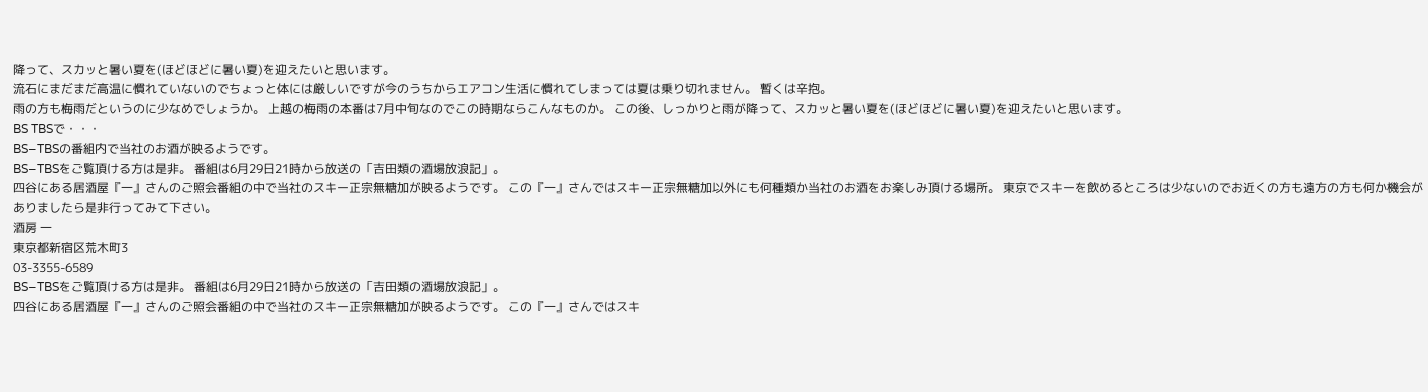降って、スカッと暑い夏を(ほどほどに暑い夏)を迎えたいと思います。
流石にまだまだ高温に慣れていないのでちょっと体には厳しいですが今のうちからエアコン生活に慣れてしまっては夏は乗り切れません。 暫くは辛抱。
雨の方も梅雨だというのに少なめでしょうか。 上越の梅雨の本番は7月中旬なのでこの時期ならこんなものか。 この後、しっかりと雨が降って、スカッと暑い夏を(ほどほどに暑い夏)を迎えたいと思います。
BS TBSで・・・
BS−TBSの番組内で当社のお酒が映るようです。
BS−TBSをご覧頂ける方は是非。 番組は6月29日21時から放送の「吉田類の酒場放浪記」。
四谷にある居酒屋『一』さんのご照会番組の中で当社のスキー正宗無糖加が映るようです。 この『一』さんではスキー正宗無糖加以外にも何種類か当社のお酒をお楽しみ頂ける場所。 東京でスキーを飲めるところは少ないのでお近くの方も遠方の方も何か機会がありましたら是非行ってみて下さい。
酒房 一
東京都新宿区荒木町3
03-3355-6589
BS−TBSをご覧頂ける方は是非。 番組は6月29日21時から放送の「吉田類の酒場放浪記」。
四谷にある居酒屋『一』さんのご照会番組の中で当社のスキー正宗無糖加が映るようです。 この『一』さんではスキ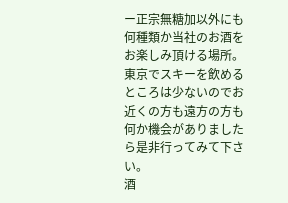ー正宗無糖加以外にも何種類か当社のお酒をお楽しみ頂ける場所。 東京でスキーを飲めるところは少ないのでお近くの方も遠方の方も何か機会がありましたら是非行ってみて下さい。
酒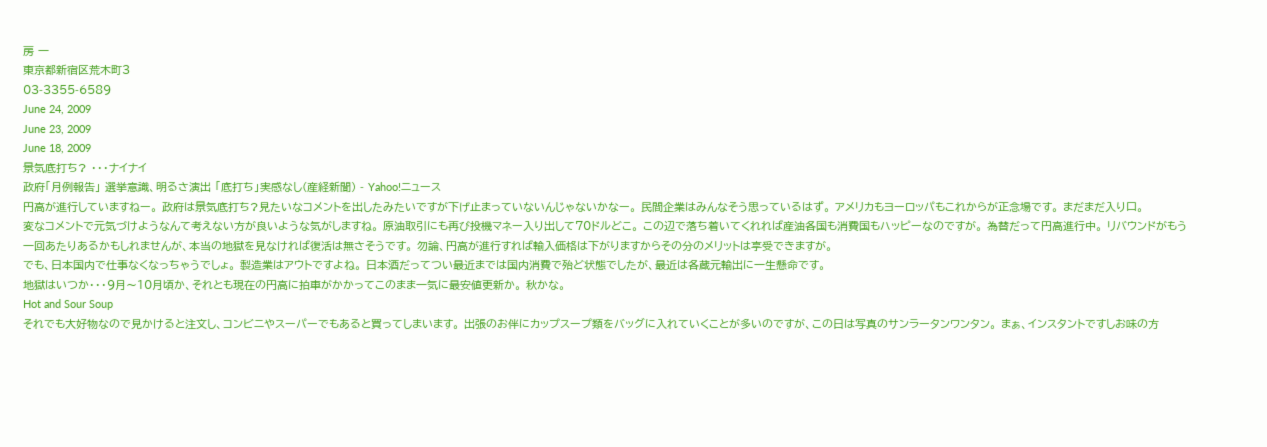房 一
東京都新宿区荒木町3
03-3355-6589
June 24, 2009
June 23, 2009
June 18, 2009
景気底打ち? ・・・ナイナイ
政府「月例報告」 選挙意識、明るさ演出 「底打ち」実感なし(産経新聞) - Yahoo!ニュース
円高が進行していますねー。 政府は景気底打ち?見たいなコメントを出したみたいですが下げ止まっていないんじゃないかなー。 民間企業はみんなそう思っているはず。 アメリカもヨーロッパもこれからが正念場です。 まだまだ入り口。
変なコメントで元気づけようなんて考えない方が良いような気がしますね。 原油取引にも再び投機マネー入り出して70ドルどこ。 この辺で落ち着いてくれれば産油各国も消費国もハッピーなのですが。 為替だって円高進行中。 リバウンドがもう一回あたりあるかもしれませんが、本当の地獄を見なければ復活は無さそうです。 勿論、円高が進行すれば輸入価格は下がりますからその分のメリットは享受できますが。
でも、日本国内で仕事なくなっちゃうでしょ。 製造業はアウトですよね。 日本酒だってつい最近までは国内消費で殆ど状態でしたが、最近は各蔵元輸出に一生懸命です。
地獄はいつか・・・9月〜10月頃か、それとも現在の円高に拍車がかかってこのまま一気に最安値更新か。 秋かな。
Hot and Sour Soup
それでも大好物なので見かけると注文し、コンビニやスーパーでもあると買ってしまいます。 出張のお伴にカップスープ類をバッグに入れていくことが多いのですが、この日は写真のサンラータンワンタン。 まぁ、インスタントですしお味の方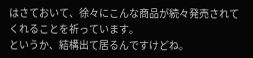はさておいて、徐々にこんな商品が続々発売されてくれることを祈っています。
というか、結構出て居るんですけどね。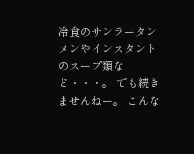冷食のサンラータンメンやインスタントのスープ類など・・・。 でも続きませんねー。 こんな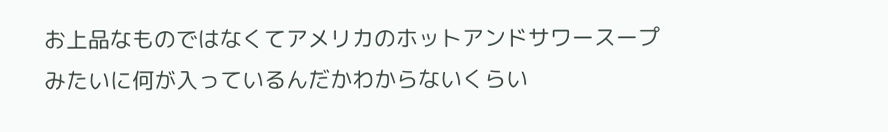お上品なものではなくてアメリカのホットアンドサワースープみたいに何が入っているんだかわからないくらい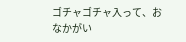ゴチャゴチャ入って、おなかがい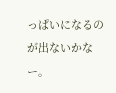っぱいになるのが出ないかなー。